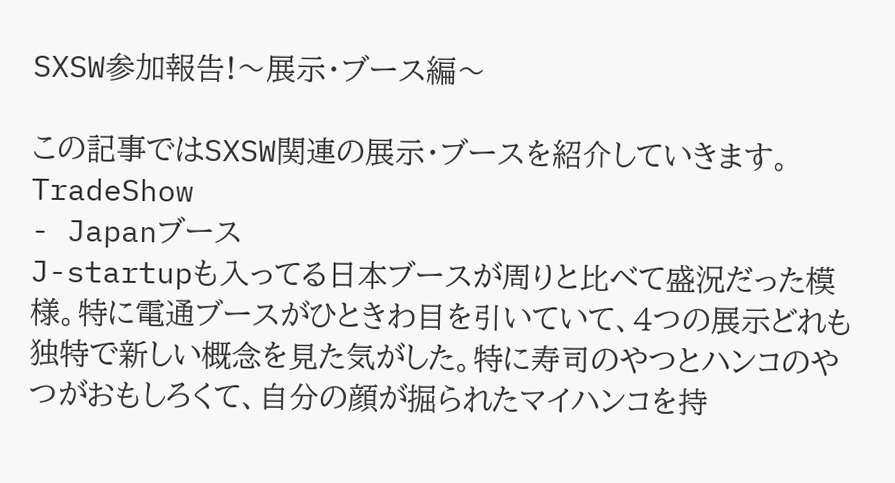SXSW参加報告!〜展示・ブース編〜

この記事ではSXSW関連の展示・ブースを紹介していきます。
TradeShow
- Japanブース
J-startupも入ってる日本ブースが周りと比べて盛況だった模様。特に電通ブースがひときわ目を引いていて、4つの展示どれも独特で新しい概念を見た気がした。特に寿司のやつとハンコのやつがおもしろくて、自分の顔が掘られたマイハンコを持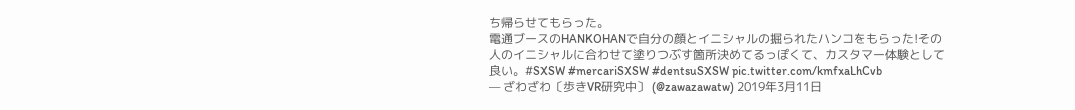ち帰らせてもらった。
電通ブースのHANKOHANで自分の顔とイニシャルの掘られたハンコをもらった!その人のイニシャルに合わせて塗りつぶす箇所決めてるっぽくて、カスタマー体験として良い。#SXSW #mercariSXSW #dentsuSXSW pic.twitter.com/kmfxaLhCvb
— ざわざわ〔歩きVR研究中〕 (@zawazawatw) 2019年3月11日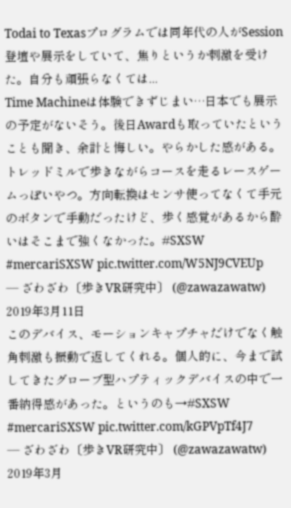Todai to Texasプログラムでは同年代の人がSession登壇や展示をしていて、焦りというか刺激を受けた。自分も頑張らなくては...
Time Machineは体験できずじまい…日本でも展示の予定がないそう。後日Awardも取っていたということも聞き、余計と悔しい。やらかした感がある。
トレッドミルで歩きながらコースを走るレースゲームっぽいやつ。方向転換はセンサ使ってなくて手元のボタンで手動だったけど、歩く感覚があるから酔いはそこまで強くなかった。#SXSW #mercariSXSW pic.twitter.com/W5NJ9CVEUp
— ざわざわ〔歩きVR研究中〕 (@zawazawatw) 2019年3月11日
このデバイス、モーションキャプチャだけでなく触角刺激も振動で返してくれる。個人的に、今まで試してきたグローブ型ハプティックデバイスの中で一番納得感があった。というのも→#SXSW #mercariSXSW pic.twitter.com/kGPVpTf4J7
— ざわざわ〔歩きVR研究中〕 (@zawazawatw) 2019年3月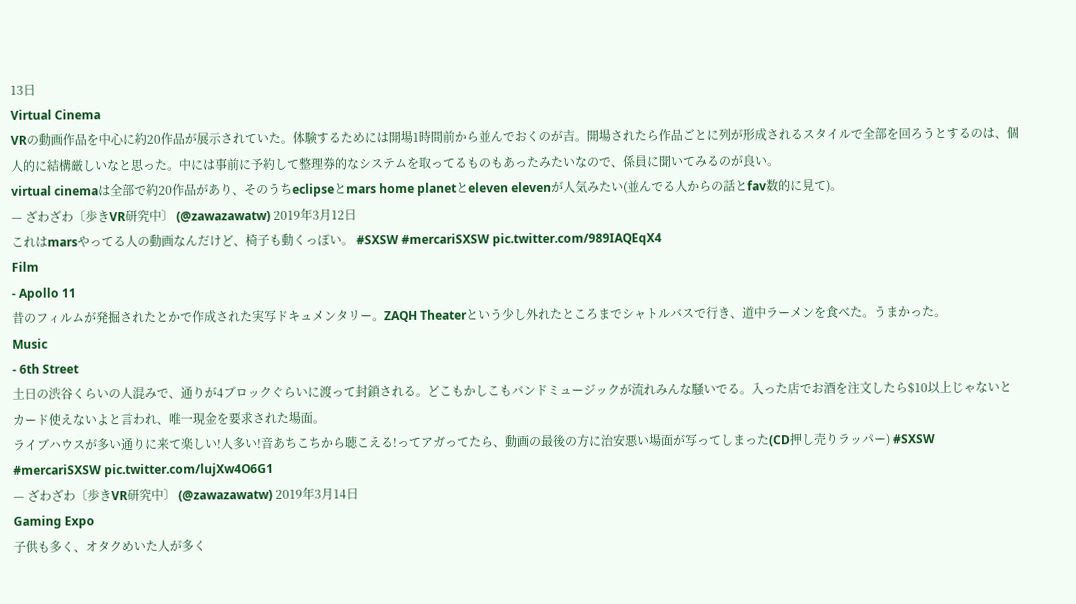13日
Virtual Cinema
VRの動画作品を中心に約20作品が展示されていた。体験するためには開場1時間前から並んでおくのが吉。開場されたら作品ごとに列が形成されるスタイルで全部を回ろうとするのは、個人的に結構厳しいなと思った。中には事前に予約して整理券的なシステムを取ってるものもあったみたいなので、係員に聞いてみるのが良い。
virtual cinemaは全部で約20作品があり、そのうちeclipseとmars home planetとeleven elevenが人気みたい(並んでる人からの話とfav数的に見て)。
— ざわざわ〔歩きVR研究中〕 (@zawazawatw) 2019年3月12日
これはmarsやってる人の動画なんだけど、椅子も動くっぽい。 #SXSW #mercariSXSW pic.twitter.com/989IAQEqX4
Film
- Apollo 11
昔のフィルムが発掘されたとかで作成された実写ドキュメンタリー。ZAQH Theaterという少し外れたところまでシャトルバスで行き、道中ラーメンを食べた。うまかった。
Music
- 6th Street
土日の渋谷くらいの人混みで、通りが4ブロックぐらいに渡って封鎖される。どこもかしこもバンドミュージックが流れみんな騒いでる。入った店でお酒を注文したら$10以上じゃないとカード使えないよと言われ、唯一現金を要求された場面。
ライブハウスが多い通りに来て楽しい!人多い!音あちこちから聴こえる!ってアガってたら、動画の最後の方に治安悪い場面が写ってしまった(CD押し売りラッパー) #SXSW #mercariSXSW pic.twitter.com/lujXw4O6G1
— ざわざわ〔歩きVR研究中〕 (@zawazawatw) 2019年3月14日
Gaming Expo
子供も多く、オタクめいた人が多く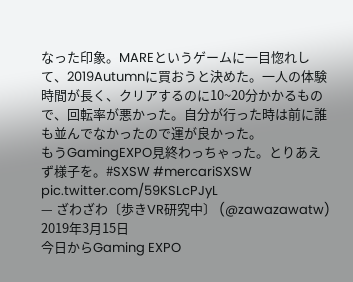なった印象。MAREというゲームに一目惚れして、2019Autumnに買おうと決めた。一人の体験時間が長く、クリアするのに10~20分かかるもので、回転率が悪かった。自分が行った時は前に誰も並んでなかったので運が良かった。
もうGamingEXPO見終わっちゃった。とりあえず様子を。#SXSW #mercariSXSW pic.twitter.com/59KSLcPJyL
— ざわざわ〔歩きVR研究中〕 (@zawazawatw) 2019年3月15日
今日からGaming EXPO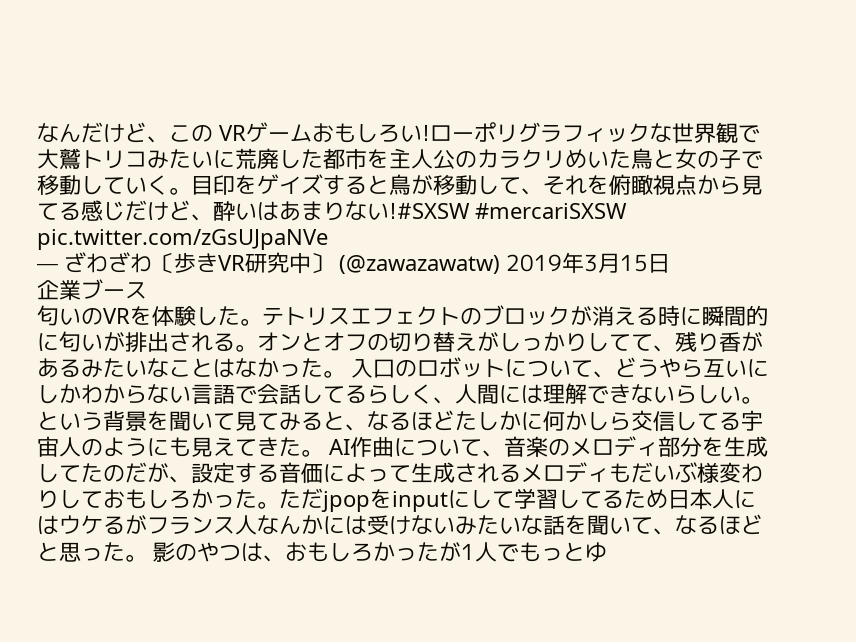なんだけど、この VRゲームおもしろい!ローポリグラフィックな世界観で大鷲トリコみたいに荒廃した都市を主人公のカラクリめいた鳥と女の子で移動していく。目印をゲイズすると鳥が移動して、それを俯瞰視点から見てる感じだけど、酔いはあまりない!#SXSW #mercariSXSW pic.twitter.com/zGsUJpaNVe
— ざわざわ〔歩きVR研究中〕 (@zawazawatw) 2019年3月15日
企業ブース
匂いのVRを体験した。テトリスエフェクトのブロックが消える時に瞬間的に匂いが排出される。オンとオフの切り替えがしっかりしてて、残り香があるみたいなことはなかった。 入口のロボットについて、どうやら互いにしかわからない言語で会話してるらしく、人間には理解できないらしい。という背景を聞いて見てみると、なるほどたしかに何かしら交信してる宇宙人のようにも見えてきた。 AI作曲について、音楽のメロディ部分を生成してたのだが、設定する音価によって生成されるメロディもだいぶ様変わりしておもしろかった。ただjpopをinputにして学習してるため日本人にはウケるがフランス人なんかには受けないみたいな話を聞いて、なるほどと思った。 影のやつは、おもしろかったが1人でもっとゆ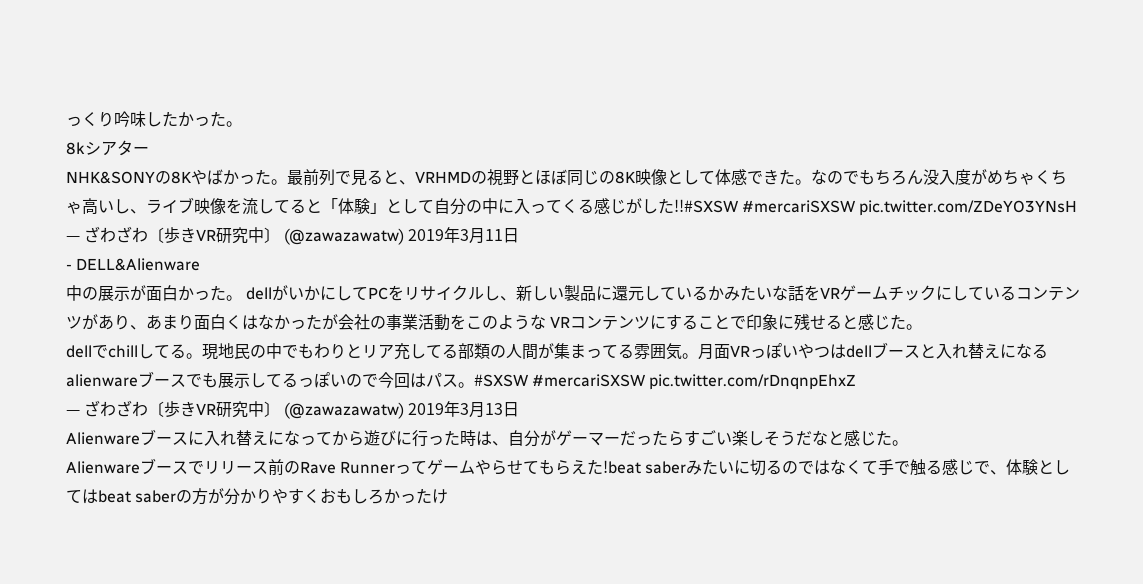っくり吟味したかった。
8kシアター
NHK&SONYの8Kやばかった。最前列で見ると、VRHMDの視野とほぼ同じの8K映像として体感できた。なのでもちろん没入度がめちゃくちゃ高いし、ライブ映像を流してると「体験」として自分の中に入ってくる感じがした!!#SXSW #mercariSXSW pic.twitter.com/ZDeYO3YNsH
— ざわざわ〔歩きVR研究中〕 (@zawazawatw) 2019年3月11日
- DELL&Alienware
中の展示が面白かった。 dellがいかにしてPCをリサイクルし、新しい製品に還元しているかみたいな話をVRゲームチックにしているコンテンツがあり、あまり面白くはなかったが会社の事業活動をこのような VRコンテンツにすることで印象に残せると感じた。
dellでchillしてる。現地民の中でもわりとリア充してる部類の人間が集まってる雰囲気。月面VRっぽいやつはdellブースと入れ替えになるalienwareブースでも展示してるっぽいので今回はパス。#SXSW #mercariSXSW pic.twitter.com/rDnqnpEhxZ
— ざわざわ〔歩きVR研究中〕 (@zawazawatw) 2019年3月13日
Alienwareブースに入れ替えになってから遊びに行った時は、自分がゲーマーだったらすごい楽しそうだなと感じた。
Alienwareブースでリリース前のRave Runnerってゲームやらせてもらえた!beat saberみたいに切るのではなくて手で触る感じで、体験としてはbeat saberの方が分かりやすくおもしろかったけ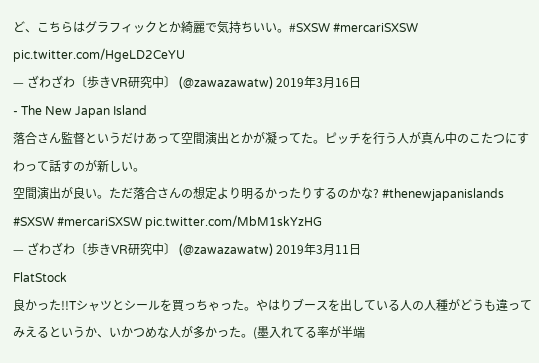ど、こちらはグラフィックとか綺麗で気持ちいい。#SXSW #mercariSXSW pic.twitter.com/HgeLD2CeYU
— ざわざわ〔歩きVR研究中〕 (@zawazawatw) 2019年3月16日
- The New Japan Island
落合さん監督というだけあって空間演出とかが凝ってた。ピッチを行う人が真ん中のこたつにすわって話すのが新しい。
空間演出が良い。ただ落合さんの想定より明るかったりするのかな? #thenewjapanislands #SXSW #mercariSXSW pic.twitter.com/MbM1skYzHG
— ざわざわ〔歩きVR研究中〕 (@zawazawatw) 2019年3月11日
FlatStock
良かった!!Tシャツとシールを買っちゃった。やはりブースを出している人の人種がどうも違ってみえるというか、いかつめな人が多かった。(墨入れてる率が半端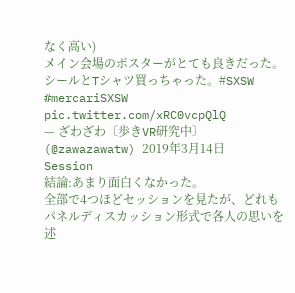なく高い)
メイン会場のポスターがとても良きだった。シールとTシャツ買っちゃった。#SXSW #mercariSXSW pic.twitter.com/xRC0vcpQlQ
— ざわざわ〔歩きVR研究中〕 (@zawazawatw) 2019年3月14日
Session
結論:あまり面白くなかった。
全部で4つほどセッションを見たが、どれもパネルディスカッション形式で各人の思いを述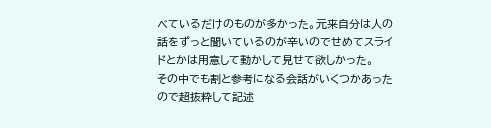べているだけのものが多かった。元来自分は人の話をずっと聞いているのが辛いのでせめてスライドとかは用意して動かして見せて欲しかった。
その中でも割と参考になる会話がいくつかあったので超抜粋して記述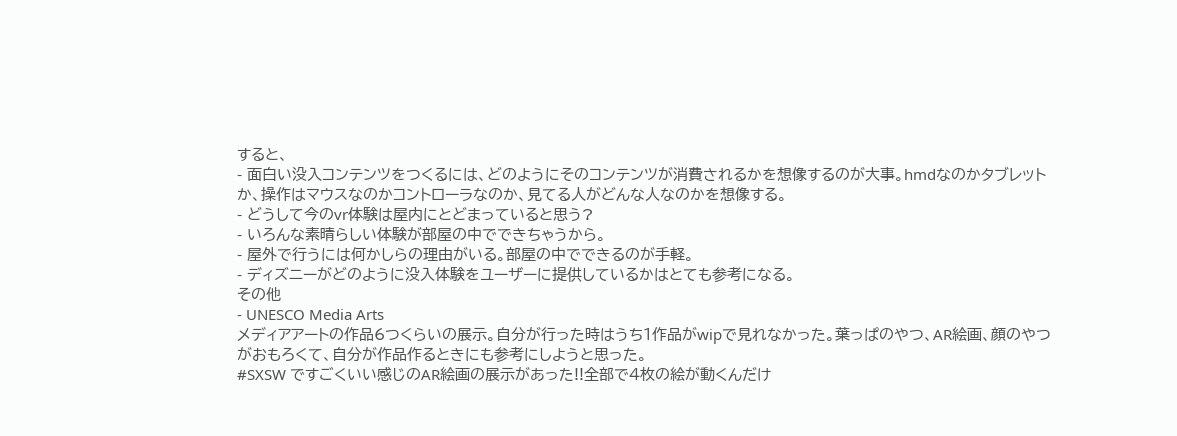すると、
- 面白い没入コンテンツをつくるには、どのようにそのコンテンツが消費されるかを想像するのが大事。hmdなのかタブレットか、操作はマウスなのかコントローラなのか、見てる人がどんな人なのかを想像する。
- どうして今のvr体験は屋内にとどまっていると思う?
- いろんな素晴らしい体験が部屋の中でできちゃうから。
- 屋外で行うには何かしらの理由がいる。部屋の中でできるのが手軽。
- ディズニーがどのように没入体験をユーザーに提供しているかはとても参考になる。
その他
- UNESCO Media Arts
メディアアートの作品6つくらいの展示。自分が行った時はうち1作品がwipで見れなかった。葉っぱのやつ、AR絵画、顔のやつがおもろくて、自分が作品作るときにも参考にしようと思った。
#SXSW ですごくいい感じのAR絵画の展示があった!!全部で4枚の絵が動くんだけ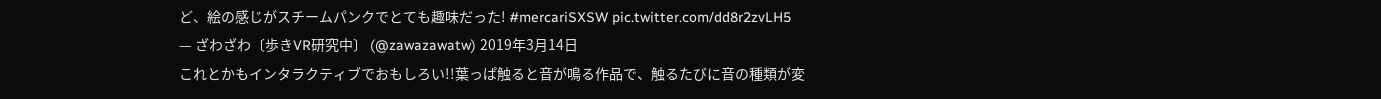ど、絵の感じがスチームパンクでとても趣味だった! #mercariSXSW pic.twitter.com/dd8r2zvLH5
— ざわざわ〔歩きVR研究中〕 (@zawazawatw) 2019年3月14日
これとかもインタラクティブでおもしろい!!葉っぱ触ると音が鳴る作品で、触るたびに音の種類が変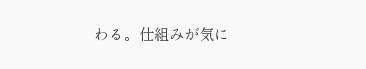わる。仕組みが気に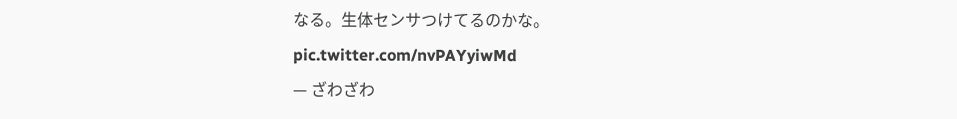なる。生体センサつけてるのかな。 pic.twitter.com/nvPAYyiwMd
— ざわざわ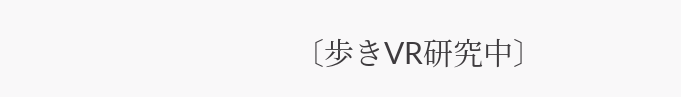〔歩きVR研究中〕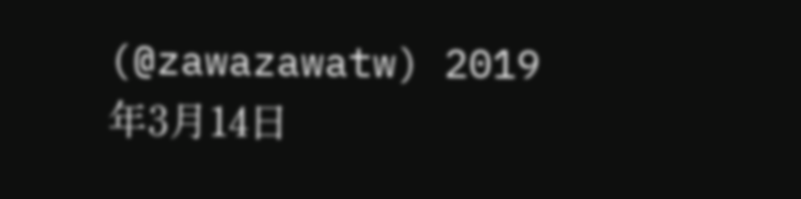(@zawazawatw) 2019年3月14日